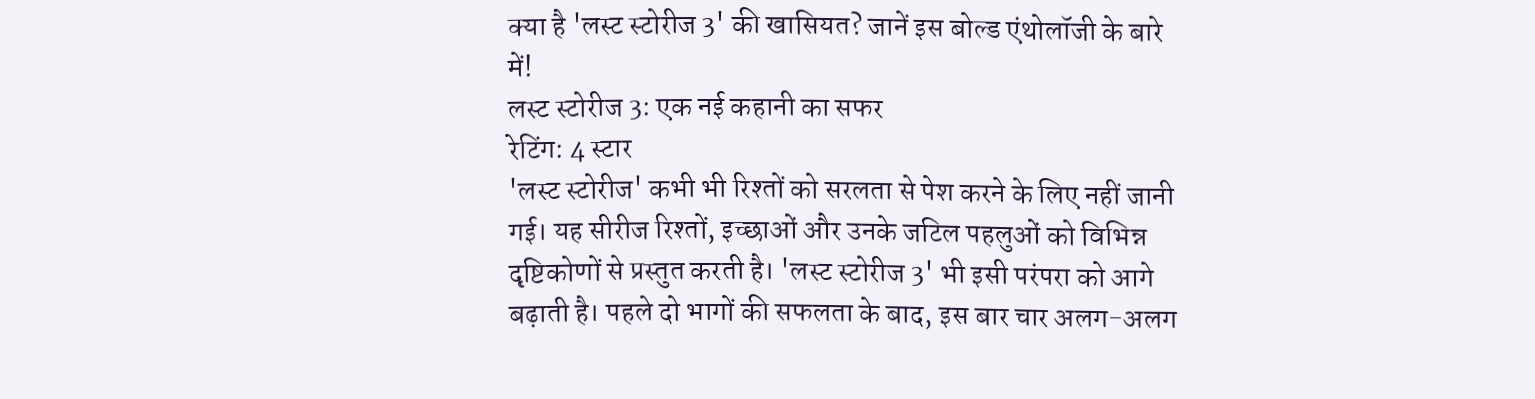क्या है 'लस्ट स्टोरीज 3' की खासियत? जानें इस बोल्ड एंथोलॉजी के बारे में!
लस्ट स्टोरीज 3: एक नई कहानी का सफर
रेटिंग: 4 स्टार
'लस्ट स्टोरीज' कभी भी रिश्तों को सरलता से पेश करने के लिए नहीं जानी गई। यह सीरीज रिश्तों, इच्छाओं और उनके जटिल पहलुओं को विभिन्न दृष्टिकोणों से प्रस्तुत करती है। 'लस्ट स्टोरीज 3' भी इसी परंपरा को आगे बढ़ाती है। पहले दो भागों की सफलता के बाद, इस बार चार अलग-अलग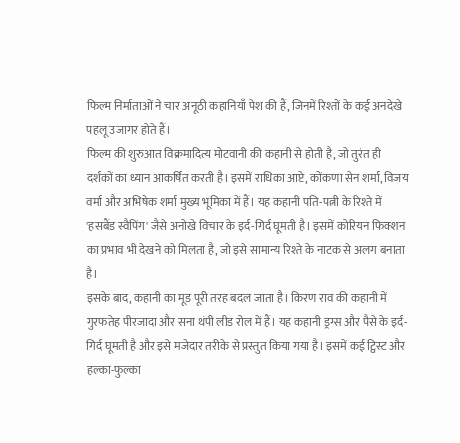फिल्म निर्माताओं ने चार अनूठी कहानियाँ पेश की हैं, जिनमें रिश्तों के कई अनदेखे पहलू उजागर होते हैं।
फिल्म की शुरुआत विक्रमादित्य मोटवानी की कहानी से होती है, जो तुरंत ही दर्शकों का ध्यान आकर्षित करती है। इसमें राधिका आप्टे, कोंकणा सेन शर्मा, विजय वर्मा और अभिषेक शर्मा मुख्य भूमिका में हैं। यह कहानी पति-पत्नी के रिश्ते में 'हसबैंड स्वैपिंग' जैसे अनोखे विचार के इर्द-गिर्द घूमती है। इसमें कोरियन फिक्शन का प्रभाव भी देखने को मिलता है, जो इसे सामान्य रिश्ते के नाटक से अलग बनाता है।
इसके बाद, कहानी का मूड पूरी तरह बदल जाता है। किरण राव की कहानी में गुरफतेह पीरजादा और सना थंपी लीड रोल में हैं। यह कहानी ड्रग्स और पैसे के इर्द-गिर्द घूमती है और इसे मजेदार तरीके से प्रस्तुत किया गया है। इसमें कई ट्विस्ट और हल्का-फुल्का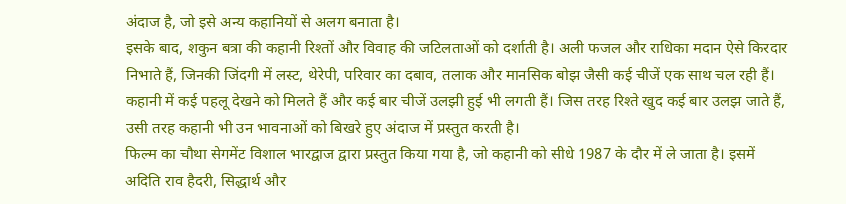अंदाज है, जो इसे अन्य कहानियों से अलग बनाता है।
इसके बाद, शकुन बत्रा की कहानी रिश्तों और विवाह की जटिलताओं को दर्शाती है। अली फजल और राधिका मदान ऐसे किरदार निभाते हैं, जिनकी जिंदगी में लस्ट, थेरेपी, परिवार का दबाव, तलाक और मानसिक बोझ जैसी कई चीजें एक साथ चल रही हैं। कहानी में कई पहलू देखने को मिलते हैं और कई बार चीजें उलझी हुई भी लगती हैं। जिस तरह रिश्ते खुद कई बार उलझ जाते हैं, उसी तरह कहानी भी उन भावनाओं को बिखरे हुए अंदाज में प्रस्तुत करती है।
फिल्म का चौथा सेगमेंट विशाल भारद्वाज द्वारा प्रस्तुत किया गया है, जो कहानी को सीधे 1987 के दौर में ले जाता है। इसमें अदिति राव हैदरी, सिद्धार्थ और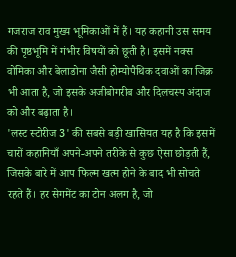गजराज राव मुख्य भूमिकाओं में हैं। यह कहानी उस समय की पृष्ठभूमि में गंभीर विषयों को छूती है। इसमें नक्स वोमिका और बेलाडोना जैसी होम्योपैथिक दवाओं का जिक्र भी आता है, जो इसके अजीबोगरीब और दिलचस्प अंदाज को और बढ़ाता है।
'लस्ट स्टोरीज 3' की सबसे बड़ी खासियत यह है कि इसमें चारों कहानियाँ अपने-अपने तरीके से कुछ ऐसा छोड़ती हैं, जिसके बारे में आप फिल्म खत्म होने के बाद भी सोचते रहते हैं। हर सेगमेंट का टोन अलग है, जो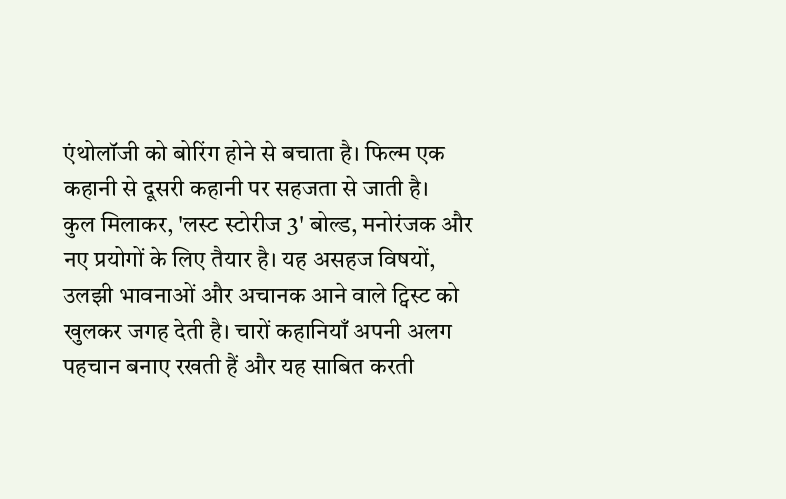एंथोलॉजी को बोरिंग होने से बचाता है। फिल्म एक कहानी से दूसरी कहानी पर सहजता से जाती है।
कुल मिलाकर, 'लस्ट स्टोरीज 3' बोल्ड, मनोरंजक और नए प्रयोगों के लिए तैयार है। यह असहज विषयों, उलझी भावनाओं और अचानक आने वाले ट्विस्ट को खुलकर जगह देती है। चारों कहानियाँ अपनी अलग पहचान बनाए रखती हैं और यह साबित करती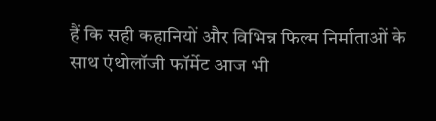हैं कि सही कहानियों और विभिन्न फिल्म निर्माताओं के साथ एंथोलॉजी फॉर्मेट आज भी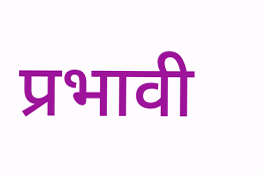प्रभावी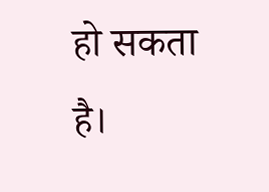हो सकता है।